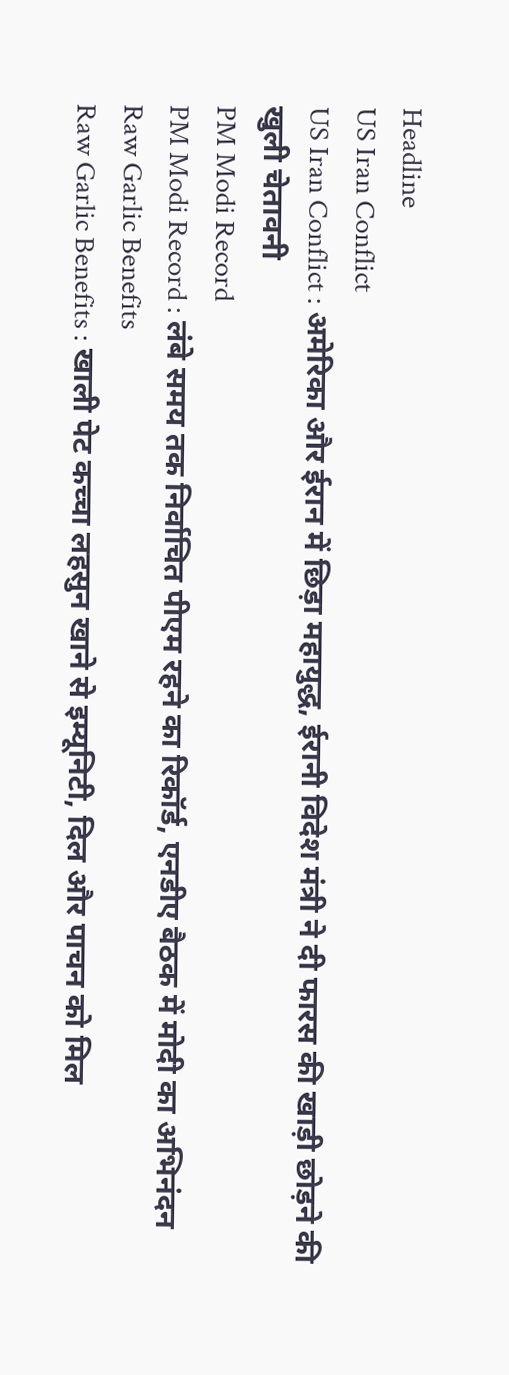Headline
US Iran Conflict
US Iran Conflict : अमेरिका और ईरान में छिड़ा महायुद्ध, ईरानी विदेश मंत्री ने दी फारस की खाड़ी छोड़ने की खुली चेतावनी
PM Modi Record
PM Modi Record : लंबे समय तक निर्वाचित पीएम रहने का रिकॉर्ड, एनडीए बैठक में मोदी का अभिनंदन
Raw Garlic Benefits
Raw Garlic Benefits : खाली पेट कच्चा लहसुन खाने से इम्यूनिटी, दिल और पाचन को मिल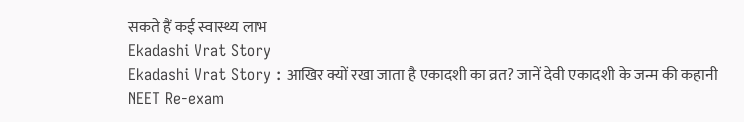सकते हैं कई स्वास्थ्य लाभ
Ekadashi Vrat Story
Ekadashi Vrat Story : आखिर क्यों रखा जाता है एकादशी का व्रत? जानें देवी एकादशी के जन्म की कहानी
NEET Re-exam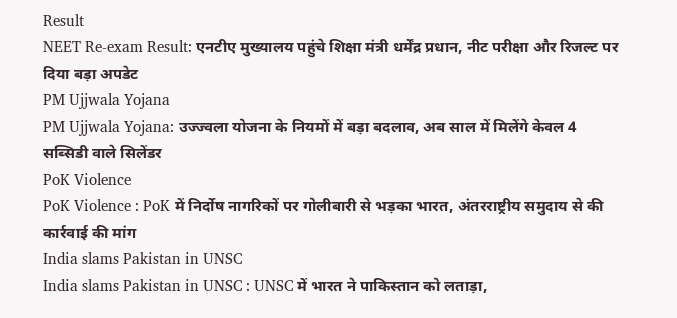Result
NEET Re-exam Result: एनटीए मुख्यालय पहुंचे शिक्षा मंत्री धर्मेंद्र प्रधान, नीट परीक्षा और रिजल्ट पर दिया बड़ा अपडेट
PM Ujjwala Yojana
PM Ujjwala Yojana: उज्ज्वला योजना के नियमों में बड़ा बदलाव, अब साल में मिलेंगे केवल 4 सब्सिडी वाले सिलेंडर
PoK Violence
PoK Violence : PoK में निर्दोष नागरिकों पर गोलीबारी से भड़का भारत, अंतरराष्ट्रीय समुदाय से की कार्रवाई की मांग
India slams Pakistan in UNSC
India slams Pakistan in UNSC : UNSC में भारत ने पाकिस्तान को लताड़ा,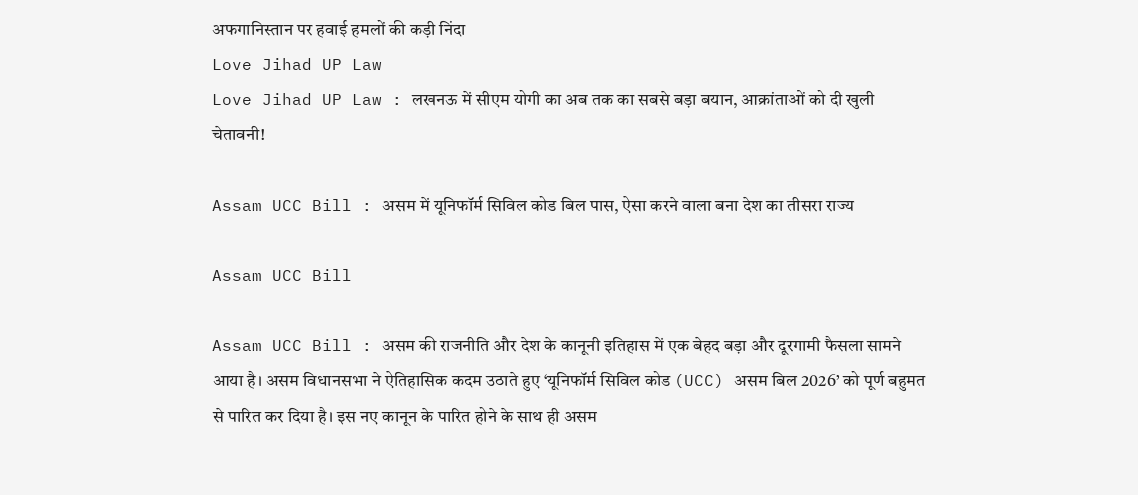अफगानिस्तान पर हवाई हमलों की कड़ी निंदा
Love Jihad UP Law
Love Jihad UP Law : लखनऊ में सीएम योगी का अब तक का सबसे बड़ा बयान, आक्रांताओं को दी खुली चेतावनी!

Assam UCC Bill : असम में यूनिफॉर्म सिविल कोड बिल पास, ऐसा करने वाला बना देश का तीसरा राज्य

Assam UCC Bill

Assam UCC Bill : असम की राजनीति और देश के कानूनी इतिहास में एक बेहद बड़ा और दूरगामी फैसला सामने आया है। असम विधानसभा ने ऐतिहासिक कदम उठाते हुए ‘यूनिफॉर्म सिविल कोड (UCC) असम बिल 2026’ को पूर्ण बहुमत से पारित कर दिया है। इस नए कानून के पारित होने के साथ ही असम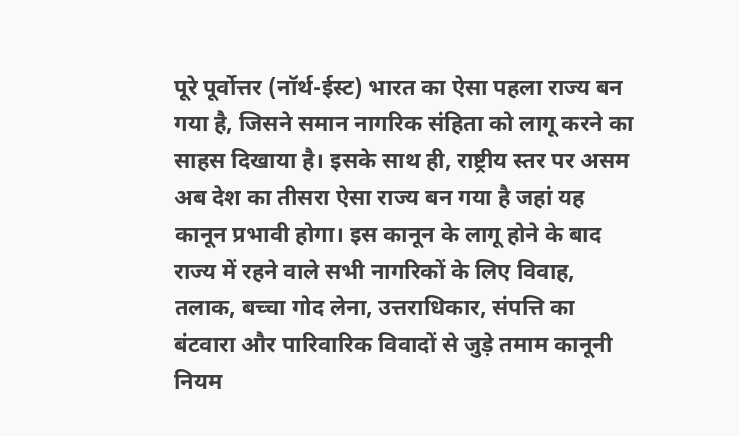पूरे पूर्वोत्तर (नॉर्थ-ईस्ट) भारत का ऐसा पहला राज्य बन गया है, जिसने समान नागरिक संहिता को लागू करने का साहस दिखाया है। इसके साथ ही, राष्ट्रीय स्तर पर असम अब देश का तीसरा ऐसा राज्य बन गया है जहां यह कानून प्रभावी होगा। इस कानून के लागू होने के बाद राज्य में रहने वाले सभी नागरिकों के लिए विवाह, तलाक, बच्चा गोद लेना, उत्तराधिकार, संपत्ति का बंटवारा और पारिवारिक विवादों से जुड़े तमाम कानूनी नियम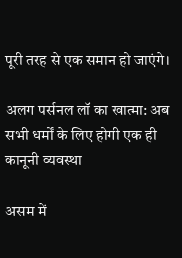पूरी तरह से एक समान हो जाएंगे।

अलग पर्सनल लॉ का खात्मा: अब सभी धर्मों के लिए होगी एक ही कानूनी व्यवस्था

असम में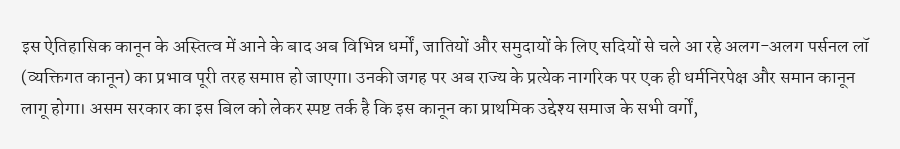इस ऐतिहासिक कानून के अस्तित्व में आने के बाद अब विभिन्न धर्मों, जातियों और समुदायों के लिए सदियों से चले आ रहे अलग-अलग पर्सनल लॉ (व्यक्तिगत कानून) का प्रभाव पूरी तरह समाप्त हो जाएगा। उनकी जगह पर अब राज्य के प्रत्येक नागरिक पर एक ही धर्मनिरपेक्ष और समान कानून लागू होगा। असम सरकार का इस बिल को लेकर स्पष्ट तर्क है कि इस कानून का प्राथमिक उद्देश्य समाज के सभी वर्गों,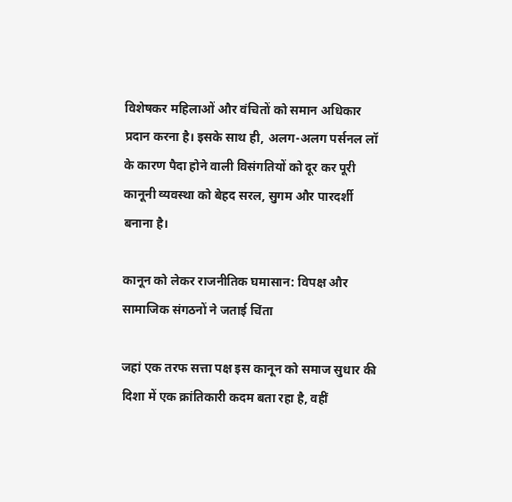विशेषकर महिलाओं और वंचितों को समान अधिकार प्रदान करना है। इसके साथ ही, अलग-अलग पर्सनल लॉ के कारण पैदा होने वाली विसंगतियों को दूर कर पूरी कानूनी व्यवस्था को बेहद सरल, सुगम और पारदर्शी बनाना है।

कानून को लेकर राजनीतिक घमासान: विपक्ष और सामाजिक संगठनों ने जताई चिंता

जहां एक तरफ सत्ता पक्ष इस कानून को समाज सुधार की दिशा में एक क्रांतिकारी कदम बता रहा है, वहीं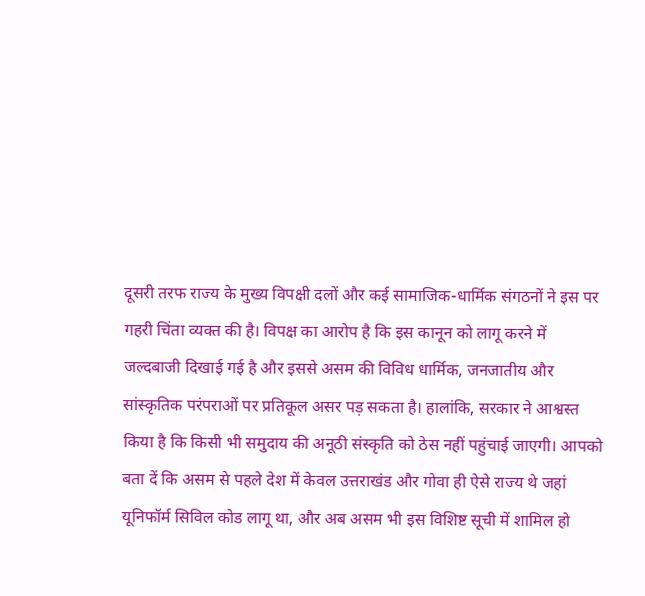दूसरी तरफ राज्य के मुख्य विपक्षी दलों और कई सामाजिक-धार्मिक संगठनों ने इस पर गहरी चिंता व्यक्त की है। विपक्ष का आरोप है कि इस कानून को लागू करने में जल्दबाजी दिखाई गई है और इससे असम की विविध धार्मिक, जनजातीय और सांस्कृतिक परंपराओं पर प्रतिकूल असर पड़ सकता है। हालांकि, सरकार ने आश्वस्त किया है कि किसी भी समुदाय की अनूठी संस्कृति को ठेस नहीं पहुंचाई जाएगी। आपको बता दें कि असम से पहले देश में केवल उत्तराखंड और गोवा ही ऐसे राज्य थे जहां यूनिफॉर्म सिविल कोड लागू था, और अब असम भी इस विशिष्ट सूची में शामिल हो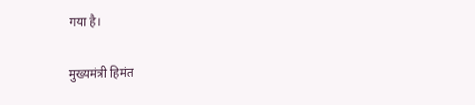गया है।

मुख्यमंत्री हिमंत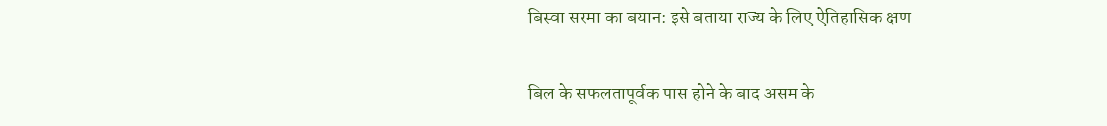बिस्वा सरमा का बयान: इसे बताया राज्य के लिए ऐतिहासिक क्षण

बिल के सफलतापूर्वक पास होने के बाद असम के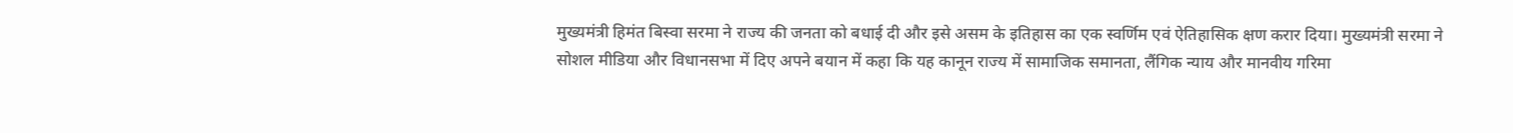मुख्यमंत्री हिमंत बिस्वा सरमा ने राज्य की जनता को बधाई दी और इसे असम के इतिहास का एक स्वर्णिम एवं ऐतिहासिक क्षण करार दिया। मुख्यमंत्री सरमा ने सोशल मीडिया और विधानसभा में दिए अपने बयान में कहा कि यह कानून राज्य में सामाजिक समानता, लैंगिक न्याय और मानवीय गरिमा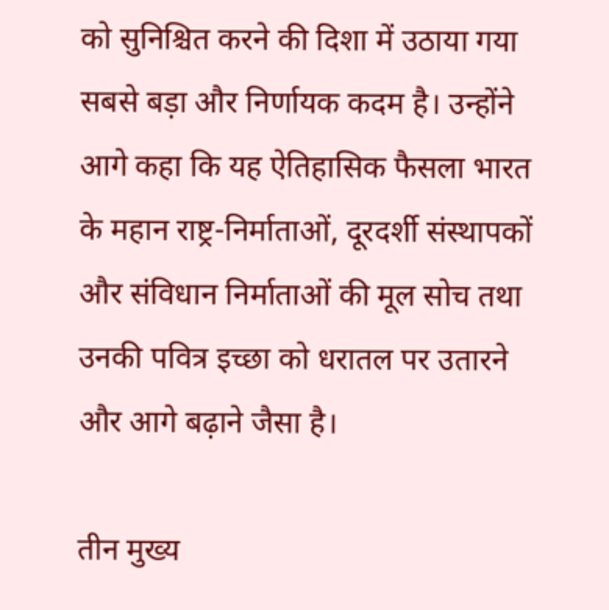को सुनिश्चित करने की दिशा में उठाया गया सबसे बड़ा और निर्णायक कदम है। उन्होंने आगे कहा कि यह ऐतिहासिक फैसला भारत के महान राष्ट्र-निर्माताओं, दूरदर्शी संस्थापकों और संविधान निर्माताओं की मूल सोच तथा उनकी पवित्र इच्छा को धरातल पर उतारने और आगे बढ़ाने जैसा है।

तीन मुख्य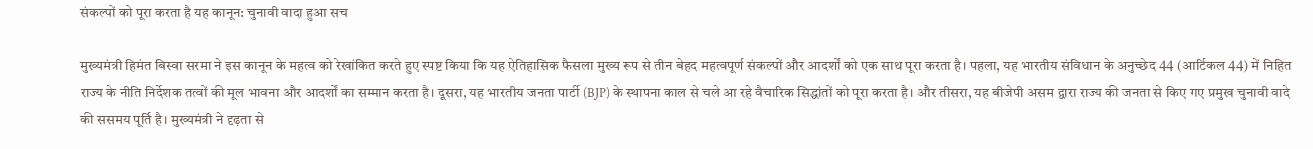संकल्पों को पूरा करता है यह कानून: चुनावी वादा हुआ सच

मुख्यमंत्री हिमंत बिस्वा सरमा ने इस कानून के महत्व को रेखांकित करते हुए स्पष्ट किया कि यह ऐतिहासिक फैसला मुख्य रूप से तीन बेहद महत्वपूर्ण संकल्पों और आदर्शों को एक साथ पूरा करता है। पहला, यह भारतीय संविधान के अनुच्छेद 44 (आर्टिकल 44) में निहित राज्य के नीति निर्देशक तत्वों की मूल भावना और आदर्शों का सम्मान करता है। दूसरा, यह भारतीय जनता पार्टी (BJP) के स्थापना काल से चले आ रहे वैचारिक सिद्धांतों को पूरा करता है। और तीसरा, यह बीजेपी असम द्वारा राज्य की जनता से किए गए प्रमुख चुनावी वादे की ससमय पूर्ति है। मुख्यमंत्री ने दृढ़ता से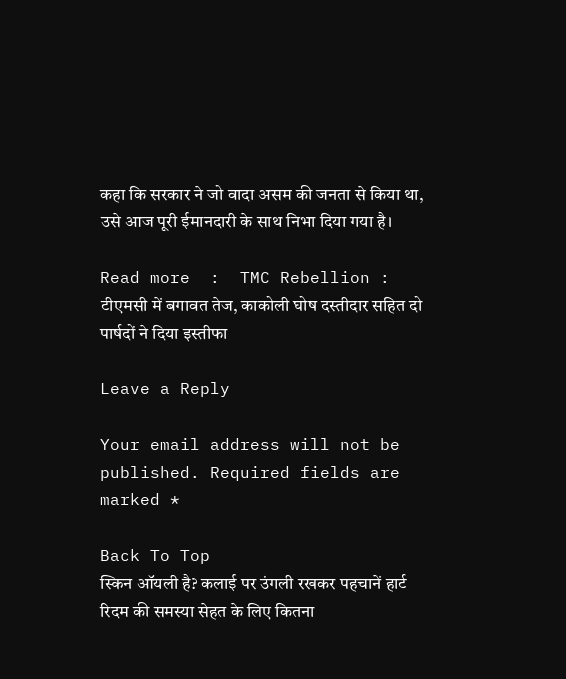कहा कि सरकार ने जो वादा असम की जनता से किया था, उसे आज पूरी ईमानदारी के साथ निभा दिया गया है।

Read more  :  TMC Rebellion : टीएमसी में बगावत तेज, काकोली घोष दस्तीदार सहित दो पार्षदों ने दिया इस्तीफा

Leave a Reply

Your email address will not be published. Required fields are marked *

Back To Top
स्किन ऑयली है? कलाई पर उंगली रखकर पहचानें हार्ट रिदम की समस्या सेहत के लिए कितना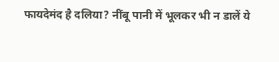फायदेमंद है दलिया? नींबू पानी में भूलकर भी न डालें ये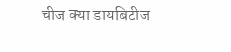चीज क्या डायबिटीज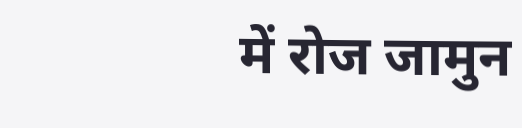में रोज जामुन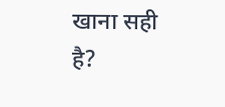खाना सही है?